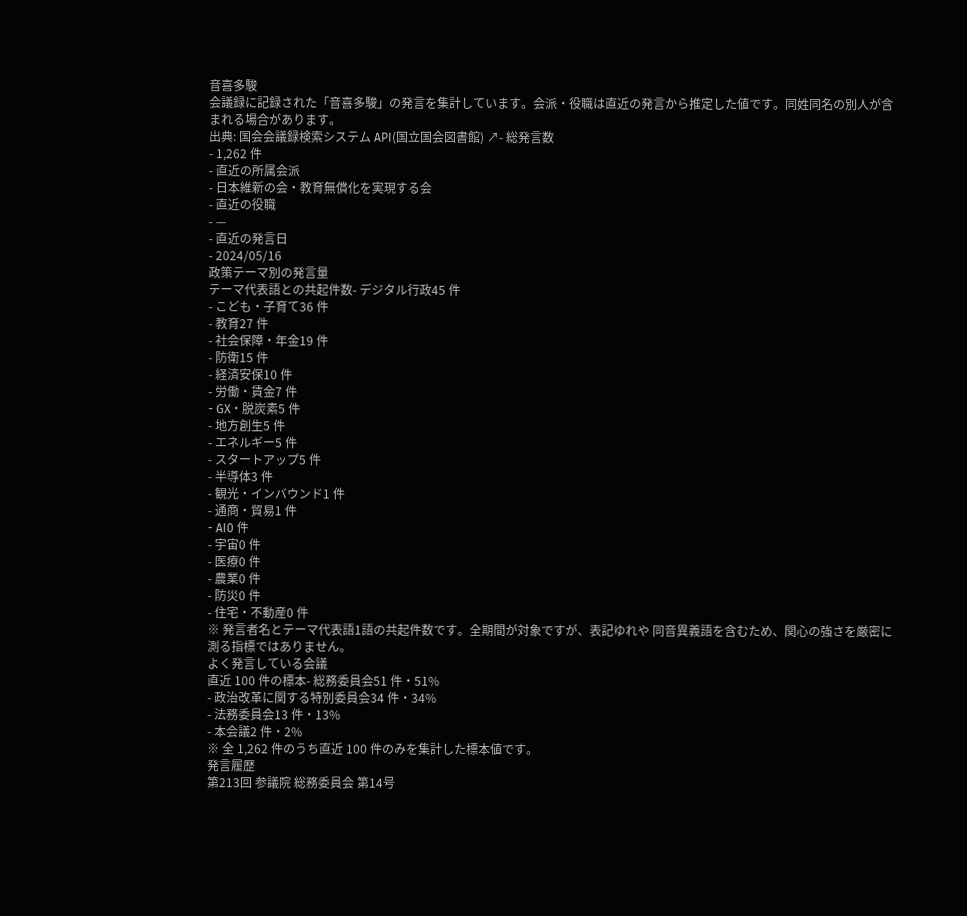音喜多駿
会議録に記録された「音喜多駿」の発言を集計しています。会派・役職は直近の発言から推定した値です。同姓同名の別人が含まれる場合があります。
出典: 国会会議録検索システム API(国立国会図書館) ↗- 総発言数
- 1,262 件
- 直近の所属会派
- 日本維新の会・教育無償化を実現する会
- 直近の役職
- —
- 直近の発言日
- 2024/05/16
政策テーマ別の発言量
テーマ代表語との共起件数- デジタル行政45 件
- こども・子育て36 件
- 教育27 件
- 社会保障・年金19 件
- 防衛15 件
- 経済安保10 件
- 労働・賃金7 件
- GX・脱炭素5 件
- 地方創生5 件
- エネルギー5 件
- スタートアップ5 件
- 半導体3 件
- 観光・インバウンド1 件
- 通商・貿易1 件
- AI0 件
- 宇宙0 件
- 医療0 件
- 農業0 件
- 防災0 件
- 住宅・不動産0 件
※ 発言者名とテーマ代表語1語の共起件数です。全期間が対象ですが、表記ゆれや 同音異義語を含むため、関心の強さを厳密に測る指標ではありません。
よく発言している会議
直近 100 件の標本- 総務委員会51 件・51%
- 政治改革に関する特別委員会34 件・34%
- 法務委員会13 件・13%
- 本会議2 件・2%
※ 全 1,262 件のうち直近 100 件のみを集計した標本値です。
発言履歴
第213回 参議院 総務委員会 第14号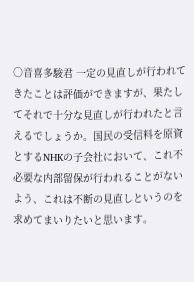○音喜多駿君 一定の見直しが行われてきたことは評価ができますが、果たしてそれで十分な見直しが行われたと言えるでしょうか。国民の受信料を原資とするNHKの子会社において、これ不必要な内部留保が行われることがないよう、これは不断の見直しというのを求めてまいりたいと思います。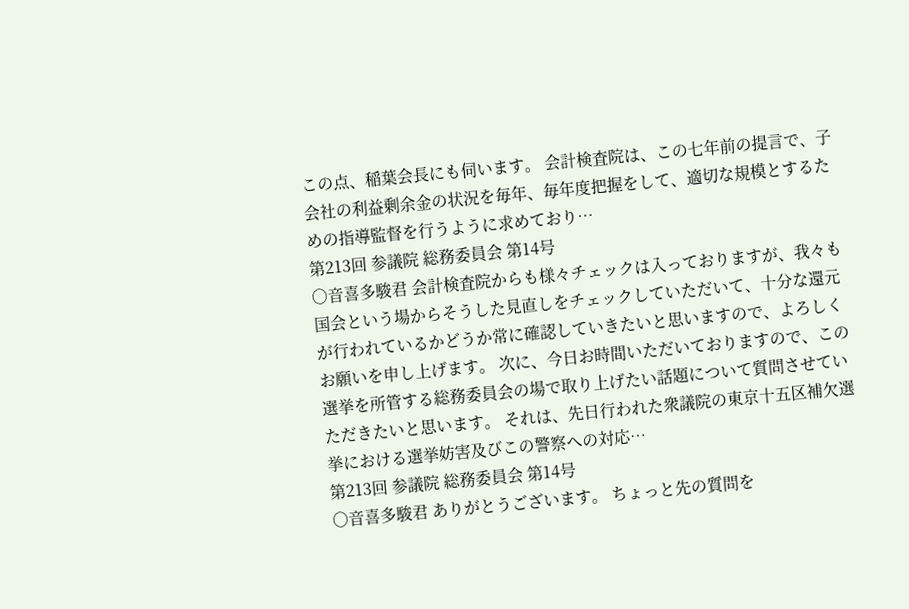この点、稲葉会長にも伺います。 会計検査院は、この七年前の提言で、子会社の利益剰余金の状況を毎年、毎年度把握をして、適切な規模とするための指導監督を行うように求めており…
第213回 参議院 総務委員会 第14号
○音喜多駿君 会計検査院からも様々チェックは入っておりますが、我々も国会という場からそうした見直しをチェックしていただいて、十分な還元が行われているかどうか常に確認していきたいと思いますので、よろしくお願いを申し上げます。 次に、今日お時間いただいておりますので、この選挙を所管する総務委員会の場で取り上げたい話題について質問させていただきたいと思います。 それは、先日行われた衆議院の東京十五区補欠選挙における選挙妨害及びこの警察への対応…
第213回 参議院 総務委員会 第14号
○音喜多駿君 ありがとうございます。 ちょっと先の質問を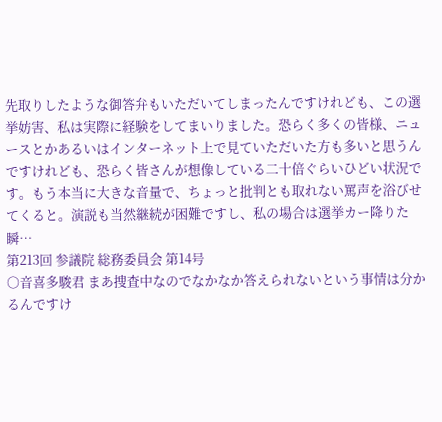先取りしたような御答弁もいただいてしまったんですけれども、この選挙妨害、私は実際に経験をしてまいりました。恐らく多くの皆様、ニュースとかあるいはインターネット上で見ていただいた方も多いと思うんですけれども、恐らく皆さんが想像している二十倍ぐらいひどい状況です。もう本当に大きな音量で、ちょっと批判とも取れない罵声を浴びせてくると。演説も当然継続が困難ですし、私の場合は選挙カー降りた瞬…
第213回 参議院 総務委員会 第14号
○音喜多駿君 まあ捜査中なのでなかなか答えられないという事情は分かるんですけ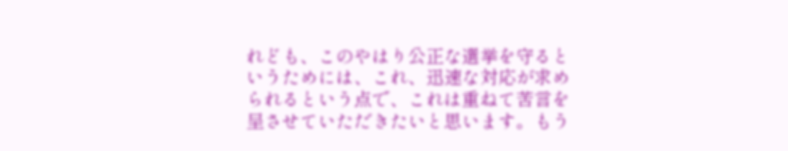れども、このやはり公正な選挙を守るというためには、これ、迅速な対応が求められるという点で、これは重ねて苦言を呈させていただきたいと思います。もう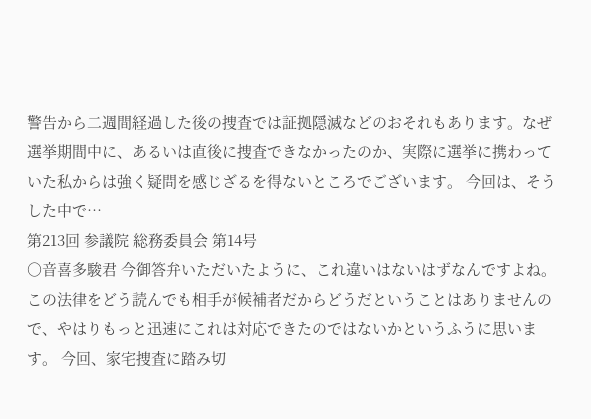警告から二週間経過した後の捜査では証拠隠滅などのおそれもあります。なぜ選挙期間中に、あるいは直後に捜査できなかったのか、実際に選挙に携わっていた私からは強く疑問を感じざるを得ないところでございます。 今回は、そうした中で…
第213回 参議院 総務委員会 第14号
○音喜多駿君 今御答弁いただいたように、これ違いはないはずなんですよね。この法律をどう読んでも相手が候補者だからどうだということはありませんので、やはりもっと迅速にこれは対応できたのではないかというふうに思います。 今回、家宅捜査に踏み切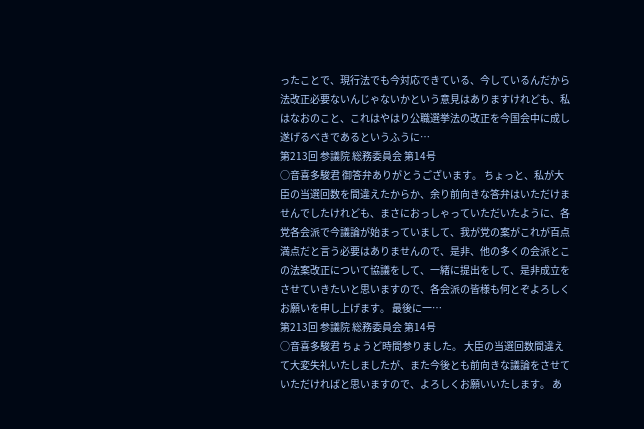ったことで、現行法でも今対応できている、今しているんだから法改正必要ないんじゃないかという意見はありますけれども、私はなおのこと、これはやはり公職選挙法の改正を今国会中に成し遂げるべきであるというふうに…
第213回 参議院 総務委員会 第14号
○音喜多駿君 御答弁ありがとうございます。 ちょっと、私が大臣の当選回数を間違えたからか、余り前向きな答弁はいただけませんでしたけれども、まさにおっしゃっていただいたように、各党各会派で今議論が始まっていまして、我が党の案がこれが百点満点だと言う必要はありませんので、是非、他の多くの会派とこの法案改正について協議をして、一緒に提出をして、是非成立をさせていきたいと思いますので、各会派の皆様も何とぞよろしくお願いを申し上げます。 最後に一…
第213回 参議院 総務委員会 第14号
○音喜多駿君 ちょうど時間参りました。 大臣の当選回数間違えて大変失礼いたしましたが、また今後とも前向きな議論をさせていただければと思いますので、よろしくお願いいたします。 あ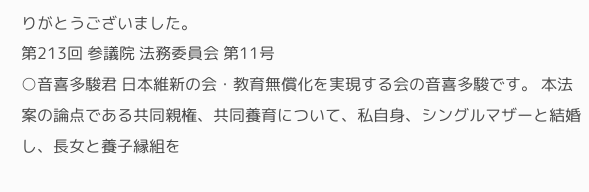りがとうございました。
第213回 参議院 法務委員会 第11号
○音喜多駿君 日本維新の会・教育無償化を実現する会の音喜多駿です。 本法案の論点である共同親権、共同養育について、私自身、シングルマザーと結婚し、長女と養子縁組を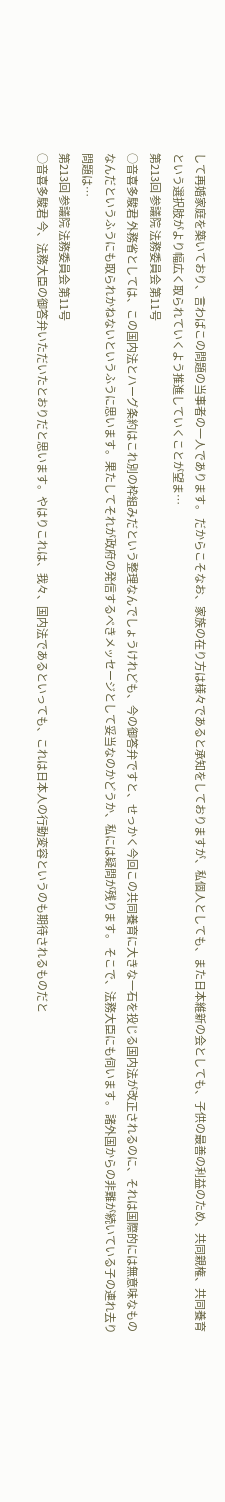して再婚家庭を築いており、言わばこの問題の当事者の一人であります。 だからこそなお、家族の在り方は様々であると承知をしておりますが、私個人としても、また日本維新の会としても、子供の最善の利益のため、共同親権、共同養育という選択肢がより幅広く取られていくよう推進していくことが望ま…
第213回 参議院 法務委員会 第11号
○音喜多駿君 外務省としては、この国内法とハーグ条約はこれ別の枠組みだという整理なんでしょうけれども、今の御答弁ですと、せっかく今回この共同養育に大きな一石を投じる国内法が改正されるのに、それは国際的には無意味なものなんだというふうにも取られかねないというふうに思います。果たしてそれが政府の発信するべきメッセージとして妥当なのかどうか、私には疑問が残ります。 そこで、法務大臣にも伺います。 諸外国からの非難が続いている子の連れ去り問題は…
第213回 参議院 法務委員会 第11号
○音喜多駿君 今、法務大臣の御答弁いただいたとおりだと思います。やはりこれは、我々、国内法であるといっても、これは日本人の行動変容というのも期待されるものだと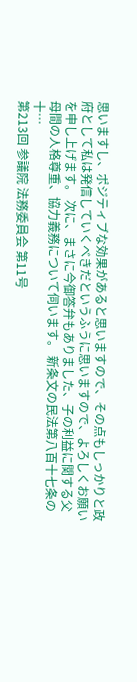思いますし、ポジティブな効果があると思いますので、その点もしっかりと政府として私は発信していくべきだというふうに思いますので、よろしくお願いを申し上げます。 次に、まさに今御答弁もありました、子の利益に関する父母間の人格尊重、協力義務について伺います。 新条文の民法第八百十七条の十…
第213回 参議院 法務委員会 第11号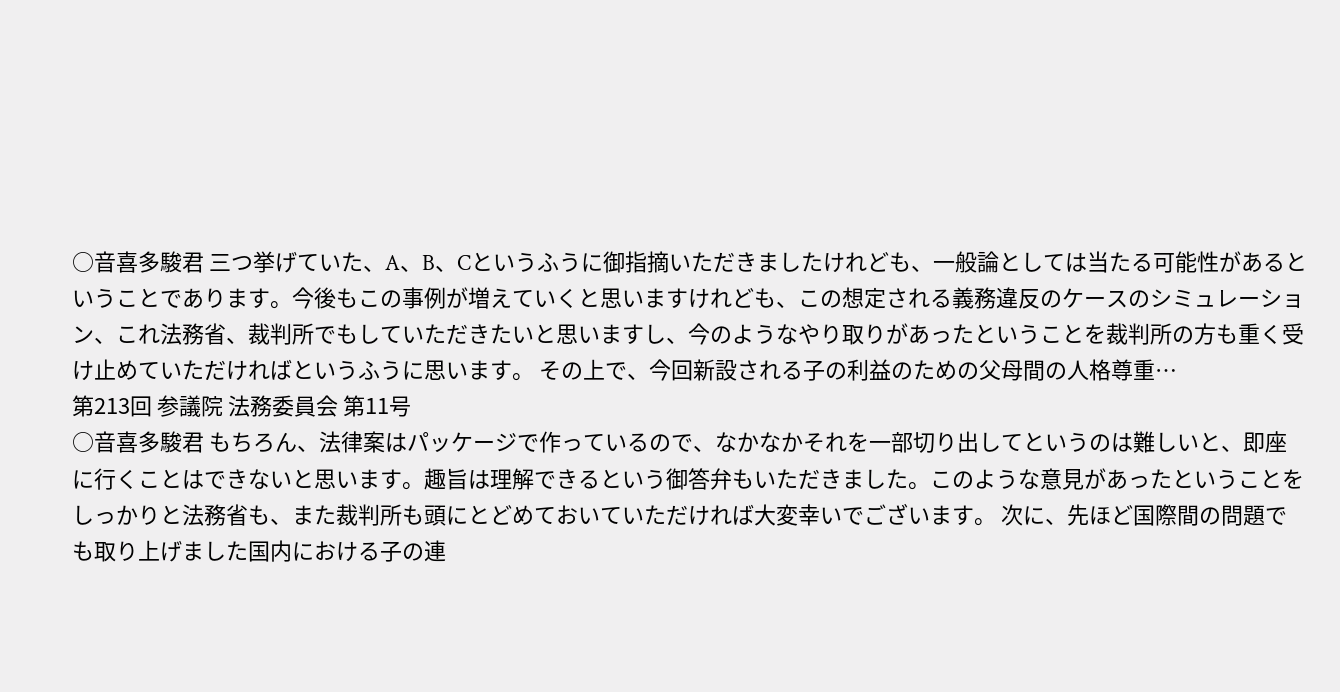○音喜多駿君 三つ挙げていた、A、B、Cというふうに御指摘いただきましたけれども、一般論としては当たる可能性があるということであります。今後もこの事例が増えていくと思いますけれども、この想定される義務違反のケースのシミュレーション、これ法務省、裁判所でもしていただきたいと思いますし、今のようなやり取りがあったということを裁判所の方も重く受け止めていただければというふうに思います。 その上で、今回新設される子の利益のための父母間の人格尊重…
第213回 参議院 法務委員会 第11号
○音喜多駿君 もちろん、法律案はパッケージで作っているので、なかなかそれを一部切り出してというのは難しいと、即座に行くことはできないと思います。趣旨は理解できるという御答弁もいただきました。このような意見があったということをしっかりと法務省も、また裁判所も頭にとどめておいていただければ大変幸いでございます。 次に、先ほど国際間の問題でも取り上げました国内における子の連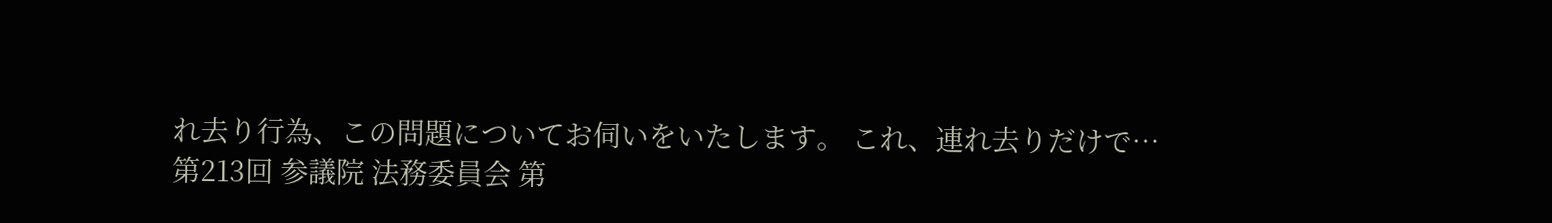れ去り行為、この問題についてお伺いをいたします。 これ、連れ去りだけで…
第213回 参議院 法務委員会 第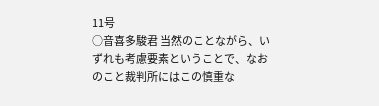11号
○音喜多駿君 当然のことながら、いずれも考慮要素ということで、なおのこと裁判所にはこの慎重な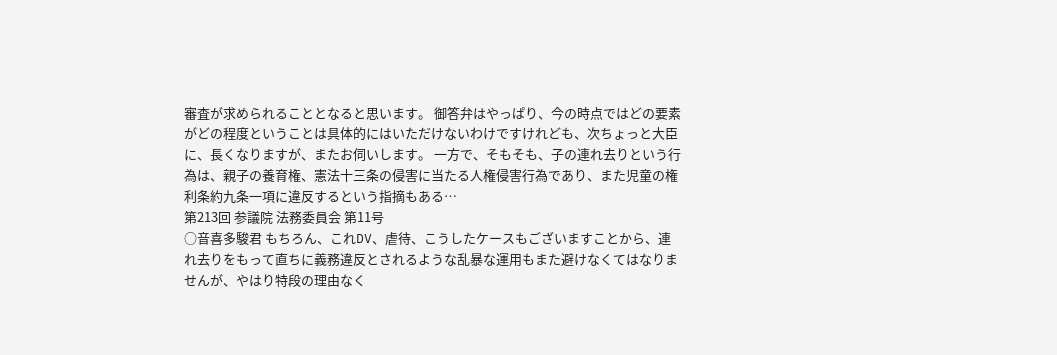審査が求められることとなると思います。 御答弁はやっぱり、今の時点ではどの要素がどの程度ということは具体的にはいただけないわけですけれども、次ちょっと大臣に、長くなりますが、またお伺いします。 一方で、そもそも、子の連れ去りという行為は、親子の養育権、憲法十三条の侵害に当たる人権侵害行為であり、また児童の権利条約九条一項に違反するという指摘もある…
第213回 参議院 法務委員会 第11号
○音喜多駿君 もちろん、これDV、虐待、こうしたケースもございますことから、連れ去りをもって直ちに義務違反とされるような乱暴な運用もまた避けなくてはなりませんが、やはり特段の理由なく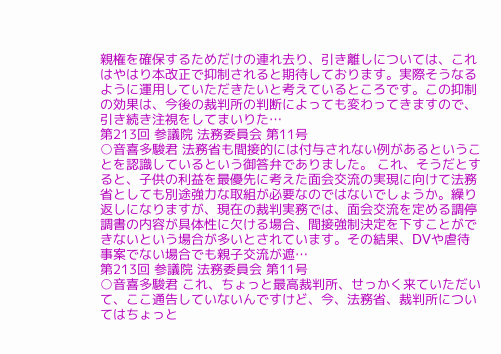親権を確保するためだけの連れ去り、引き離しについては、これはやはり本改正で抑制されると期待しております。実際そうなるように運用していただきたいと考えているところです。この抑制の効果は、今後の裁判所の判断によっても変わってきますので、引き続き注視をしてまいりた…
第213回 参議院 法務委員会 第11号
○音喜多駿君 法務省も間接的には付与されない例があるということを認識しているという御答弁でありました。 これ、そうだとすると、子供の利益を最優先に考えた面会交流の実現に向けて法務省としても別途強力な取組が必要なのではないでしょうか。繰り返しになりますが、現在の裁判実務では、面会交流を定める調停調書の内容が具体性に欠ける場合、間接強制決定を下すことができないという場合が多いとされています。その結果、DVや虐待事案でない場合でも親子交流が遮…
第213回 参議院 法務委員会 第11号
○音喜多駿君 これ、ちょっと最高裁判所、せっかく来ていただいて、ここ通告していないんですけど、今、法務省、裁判所についてはちょっと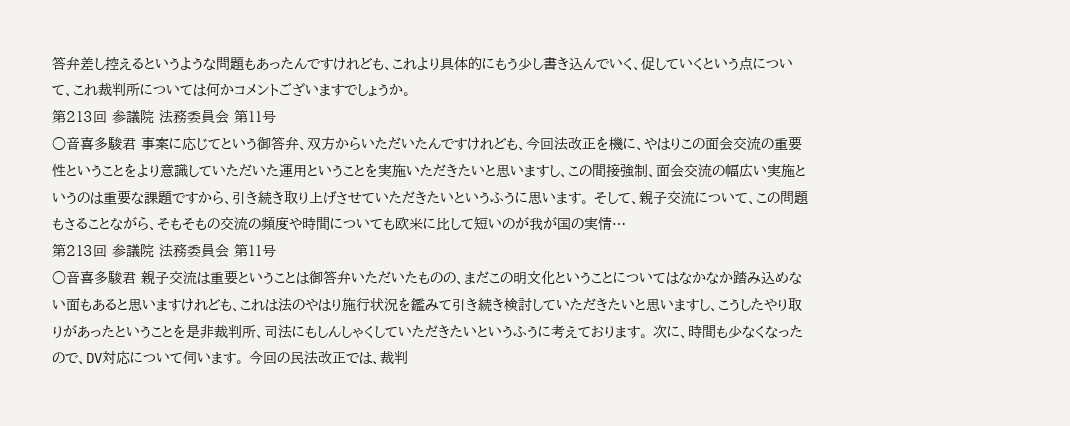答弁差し控えるというような問題もあったんですけれども、これより具体的にもう少し書き込んでいく、促していくという点について、これ裁判所については何かコメントございますでしょうか。
第213回 参議院 法務委員会 第11号
○音喜多駿君 事案に応じてという御答弁、双方からいただいたんですけれども、今回法改正を機に、やはりこの面会交流の重要性ということをより意識していただいた運用ということを実施いただきたいと思いますし、この間接強制、面会交流の幅広い実施というのは重要な課題ですから、引き続き取り上げさせていただきたいというふうに思います。 そして、親子交流について、この問題もさることながら、そもそもの交流の頻度や時間についても欧米に比して短いのが我が国の実情…
第213回 参議院 法務委員会 第11号
○音喜多駿君 親子交流は重要ということは御答弁いただいたものの、まだこの明文化ということについてはなかなか踏み込めない面もあると思いますけれども、これは法のやはり施行状況を鑑みて引き続き検討していただきたいと思いますし、こうしたやり取りがあったということを是非裁判所、司法にもしんしゃくしていただきたいというふうに考えております。 次に、時間も少なくなったので、DV対応について伺います。 今回の民法改正では、裁判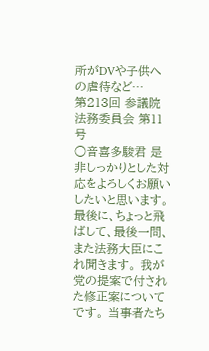所がDVや子供への虐待など…
第213回 参議院 法務委員会 第11号
○音喜多駿君 是非しっかりとした対応をよろしくお願いしたいと思います。 最後に、ちょっと飛ばして、最後一問、また法務大臣にこれ聞きます。 我が党の提案で付された修正案についてです。 当事者たち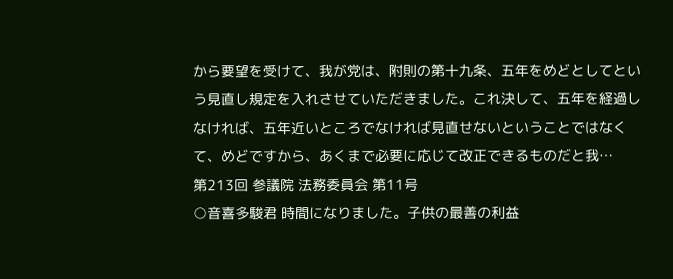から要望を受けて、我が党は、附則の第十九条、五年をめどとしてという見直し規定を入れさせていただきました。これ決して、五年を経過しなければ、五年近いところでなければ見直せないということではなくて、めどですから、あくまで必要に応じて改正できるものだと我…
第213回 参議院 法務委員会 第11号
○音喜多駿君 時間になりました。子供の最善の利益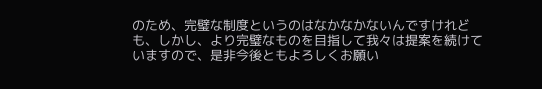のため、完璧な制度というのはなかなかないんですけれども、しかし、より完璧なものを目指して我々は提案を続けていますので、是非今後ともよろしくお願い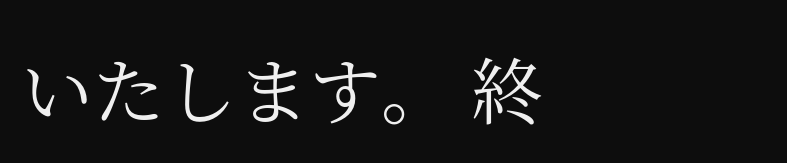いたします。 終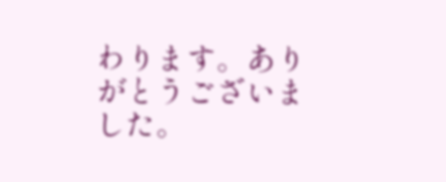わります。ありがとうございました。